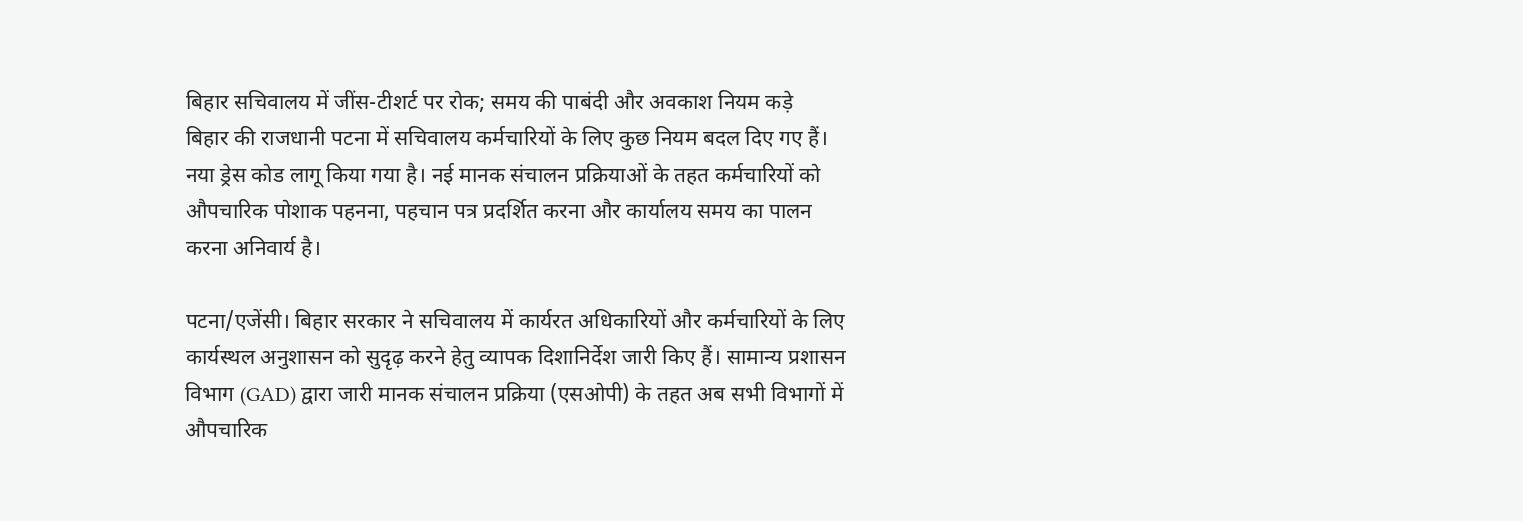बिहार सचिवालय में जींस-टीशर्ट पर रोक; समय की पाबंदी और अवकाश नियम कड़े
बिहार की राजधानी पटना में सचिवालय कर्मचारियों के लिए कुछ नियम बदल दिए गए हैं। नया ड्रेस कोड लागू किया गया है। नई मानक संचालन प्रक्रियाओं के तहत कर्मचारियों को औपचारिक पोशाक पहनना, पहचान पत्र प्रदर्शित करना और कार्यालय समय का पालन करना अनिवार्य है।

पटना/एजेंसी। बिहार सरकार ने सचिवालय में कार्यरत अधिकारियों और कर्मचारियों के लिए कार्यस्थल अनुशासन को सुदृढ़ करने हेतु व्यापक दिशानिर्देश जारी किए हैं। सामान्य प्रशासन विभाग (GAD) द्वारा जारी मानक संचालन प्रक्रिया (एसओपी) के तहत अब सभी विभागों में औपचारिक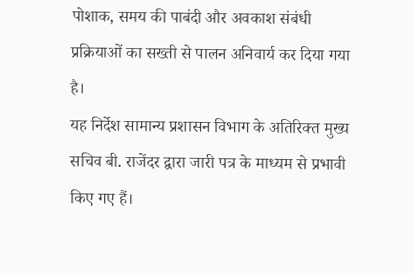पोशाक, समय की पाबंदी और अवकाश संबंधी प्रक्रियाओं का सख्ती से पालन अनिवार्य कर दिया गया है।
यह निर्देश सामान्य प्रशासन विभाग के अतिरिक्त मुख्य सचिव बी. राजेंदर द्वारा जारी पत्र के माध्यम से प्रभावी किए गए हैं।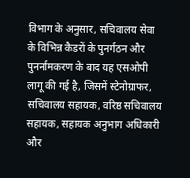विभाग के अनुसार, सचिवालय सेवा के विभिन्न कैडरों के पुनर्गठन और पुनर्नामकरण के बाद यह एसओपी लागू की गई है, जिसमें स्टेनोग्राफर, सचिवालय सहायक, वरिष्ठ सचिवालय सहायक, सहायक अनुभाग अधिकारी और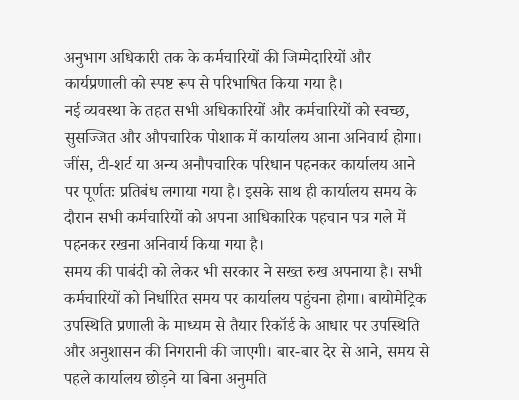अनुभाग अधिकारी तक के कर्मचारियों की जिम्मेदारियों और कार्यप्रणाली को स्पष्ट रूप से परिभाषित किया गया है।
नई व्यवस्था के तहत सभी अधिकारियों और कर्मचारियों को स्वच्छ, सुसज्जित और औपचारिक पोशाक में कार्यालय आना अनिवार्य होगा। जींस, टी-शर्ट या अन्य अनौपचारिक परिधान पहनकर कार्यालय आने पर पूर्णतः प्रतिबंध लगाया गया है। इसके साथ ही कार्यालय समय के दौरान सभी कर्मचारियों को अपना आधिकारिक पहचान पत्र गले में पहनकर रखना अनिवार्य किया गया है।
समय की पाबंदी को लेकर भी सरकार ने सख्त रुख अपनाया है। सभी कर्मचारियों को निर्धारित समय पर कार्यालय पहुंचना होगा। बायोमेट्रिक उपस्थिति प्रणाली के माध्यम से तैयार रिकॉर्ड के आधार पर उपस्थिति और अनुशासन की निगरानी की जाएगी। बार-बार देर से आने, समय से पहले कार्यालय छोड़ने या बिना अनुमति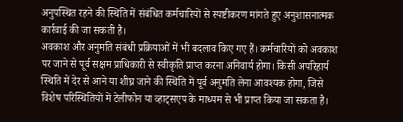अनुपस्थित रहने की स्थिति में संबंधित कर्मचारियों से स्पष्टीकरण मांगते हुए अनुशासनात्मक कार्रवाई की जा सकती है।
अवकाश और अनुमति संबंधी प्रक्रियाओं में भी बदलाव किए गए हैं। कर्मचारियों को अवकाश पर जाने से पूर्व सक्षम प्राधिकारी से स्वीकृति प्राप्त करना अनिवार्य होगा। किसी अपरिहार्य स्थिति में देर से आने या शीघ्र जाने की स्थिति में पूर्व अनुमति लेना आवश्यक होगा, जिसे विशेष परिस्थितियों में टेलीफोन या व्हाट्सएप के माध्यम से भी प्राप्त किया जा सकता है।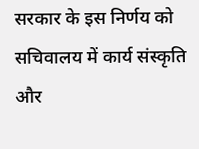सरकार के इस निर्णय को सचिवालय में कार्य संस्कृति और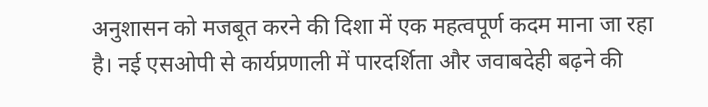अनुशासन को मजबूत करने की दिशा में एक महत्वपूर्ण कदम माना जा रहा है। नई एसओपी से कार्यप्रणाली में पारदर्शिता और जवाबदेही बढ़ने की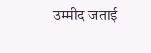उम्मीद जताई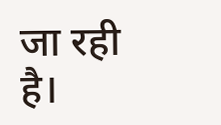जा रही है।